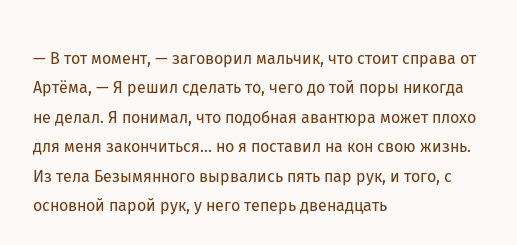— В тот момент, — заговорил мальчик, что стоит справа от Артёма, — Я решил сделать то, чего до той поры никогда не делал. Я понимал, что подобная авантюра может плохо для меня закончиться… но я поставил на кон свою жизнь.
Из тела Безымянного вырвались пять пар рук, и того, с основной парой рук, у него теперь двенадцать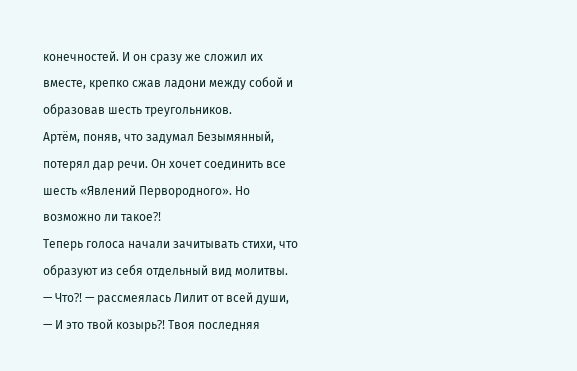конечностей. И он сразу же сложил их вместе, крепко сжав ладони между собой и образовав шесть треугольников.
Артём, поняв, что задумал Безымянный, потерял дар речи. Он хочет соединить все шесть «Явлений Первородного». Но возможно ли такое⁈
Теперь голоса начали зачитывать стихи, что образуют из себя отдельный вид молитвы.
— Что⁈ — рассмеялась Лилит от всей души, — И это твой козырь⁈ Твоя последняя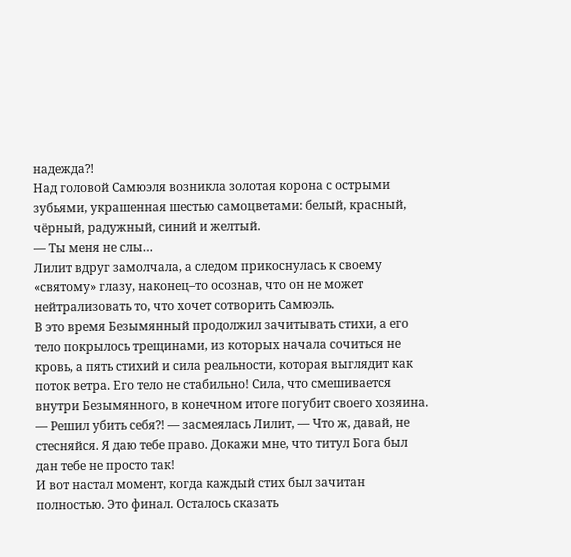надежда⁈
Над головой Самюэля возникла золотая корона с острыми зубьями, украшенная шестью самоцветами: белый, красный, чёрный, радужный, синий и желтый.
— Ты меня не слы…
Лилит вдруг замолчала, а следом прикоснулась к своему «святому» глазу, наконец–то осознав, что он не может нейтрализовать то, что хочет сотворить Самюэль.
В это время Безымянный продолжил зачитывать стихи, а его тело покрылось трещинами, из которых начала сочиться не кровь, а пять стихий и сила реальности, которая выглядит как поток ветра. Его тело не стабильно! Сила, что смешивается внутри Безымянного, в конечном итоге погубит своего хозяина.
— Решил убить себя⁈ — засмеялась Лилит, — Что ж, давай, не стесняйся. Я даю тебе право. Докажи мне, что титул Бога был дан тебе не просто так!
И вот настал момент, когда каждый стих был зачитан полностью. Это финал. Осталось сказать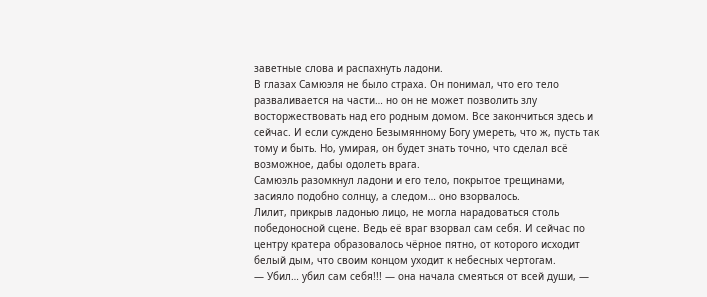заветные слова и распахнуть ладони.
В глазах Самюэля не было страха. Он понимал, что его тело разваливается на части… но он не может позволить злу восторжествовать над его родным домом. Все закончиться здесь и сейчас. И если суждено Безымянному Богу умереть, что ж, пусть так тому и быть. Но, умирая, он будет знать точно, что сделал всё возможное, дабы одолеть врага.
Самюэль разомкнул ладони и его тело, покрытое трещинами, засияло подобно солнцу, а следом… оно взорвалось.
Лилит, прикрыв ладонью лицо, не могла нарадоваться столь победоносной сцене. Ведь её враг взорвал сам себя. И сейчас по центру кратера образовалось чёрное пятно, от которого исходит белый дым, что своим концом уходит к небесных чертогам.
— Убил… убил сам себя!!! — она начала смеяться от всей души, —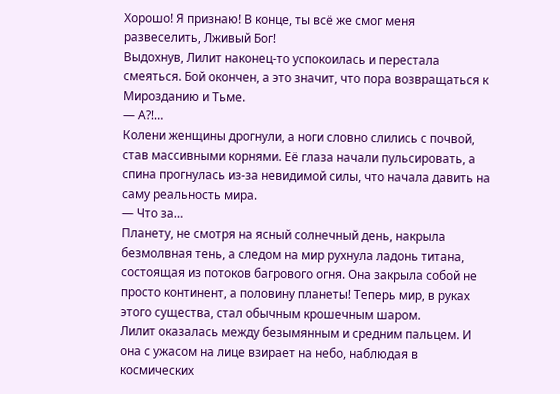Хорошо! Я признаю! В конце, ты всё же смог меня развеселить, Лживый Бог!
Выдохнув, Лилит наконец-то успокоилась и перестала смеяться. Бой окончен, а это значит, что пора возвращаться к Мирозданию и Тьме.
— А⁈…
Колени женщины дрогнули, а ноги словно слились с почвой, став массивными корнями. Её глаза начали пульсировать, а спина прогнулась из-за невидимой силы, что начала давить на саму реальность мира.
— Что за…
Планету, не смотря на ясный солнечный день, накрыла безмолвная тень, а следом на мир рухнула ладонь титана, состоящая из потоков багрового огня. Она закрыла собой не просто континент, а половину планеты! Теперь мир, в руках этого существа, стал обычным крошечным шаром.
Лилит оказалась между безымянным и средним пальцем. И она с ужасом на лице взирает на небо, наблюдая в космических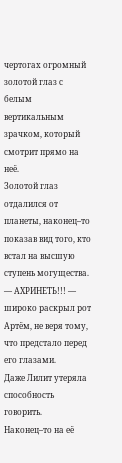чертогах огромный золотой глаз с белым вертикальным зрачком, который смотрит прямо на неё.
Золотой глаз отдалился от планеты, наконец–то показав вид того, кто встал на высшую ступень могущества.
— АХРИНЕТЬ!!! — широко раскрыл рот Артём, не веря тому, что предстало перед его глазами.
Даже Лилит утеряла способность говорить. Наконец–то на её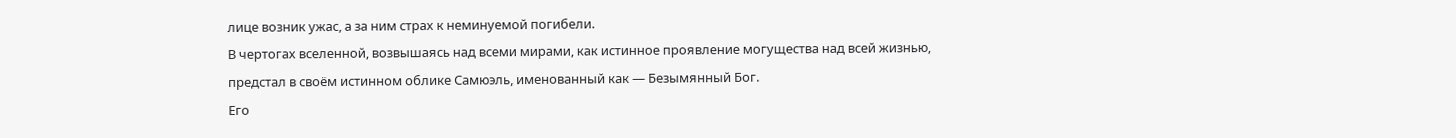лице возник ужас, а за ним страх к неминуемой погибели.
В чертогах вселенной, возвышаясь над всеми мирами, как истинное проявление могущества над всей жизнью, предстал в своём истинном облике Самюэль, именованный как — Безымянный Бог.
Его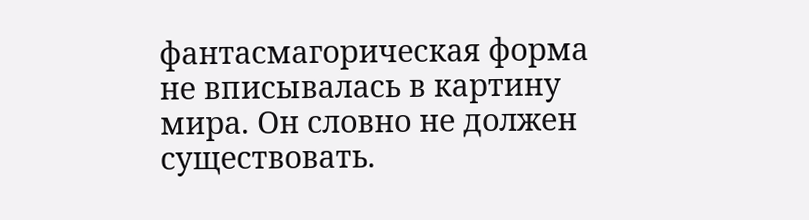фантасмагорическая форма не вписывалась в картину мира. Он словно не должен существовать.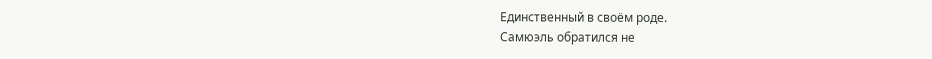Единственный в своём роде.
Самюэль обратился не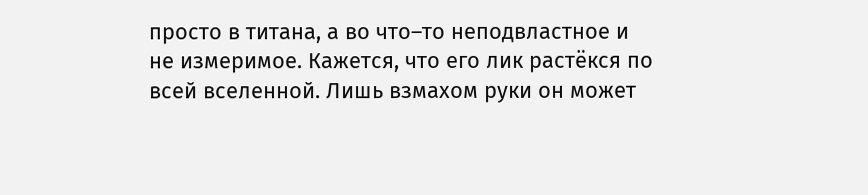просто в титана, а во что–то неподвластное и не измеримое. Кажется, что его лик растёкся по всей вселенной. Лишь взмахом руки он может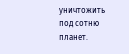уничтожить под сотню планет.